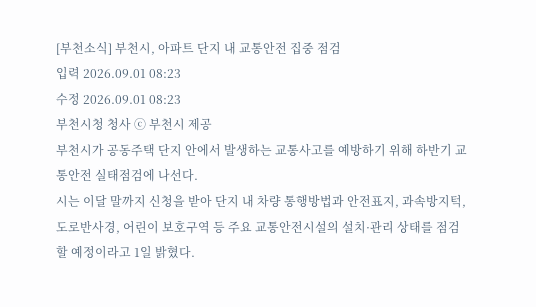[부천소식] 부천시, 아파트 단지 내 교통안전 집중 점검
입력 2026.09.01 08:23
수정 2026.09.01 08:23
부천시청 청사 ⓒ 부천시 제공
부천시가 공동주택 단지 안에서 발생하는 교통사고를 예방하기 위해 하반기 교통안전 실태점검에 나선다.
시는 이달 말까지 신청을 받아 단지 내 차량 통행방법과 안전표지, 과속방지턱, 도로반사경, 어린이 보호구역 등 주요 교통안전시설의 설치·관리 상태를 점검할 예정이라고 1일 밝혔다.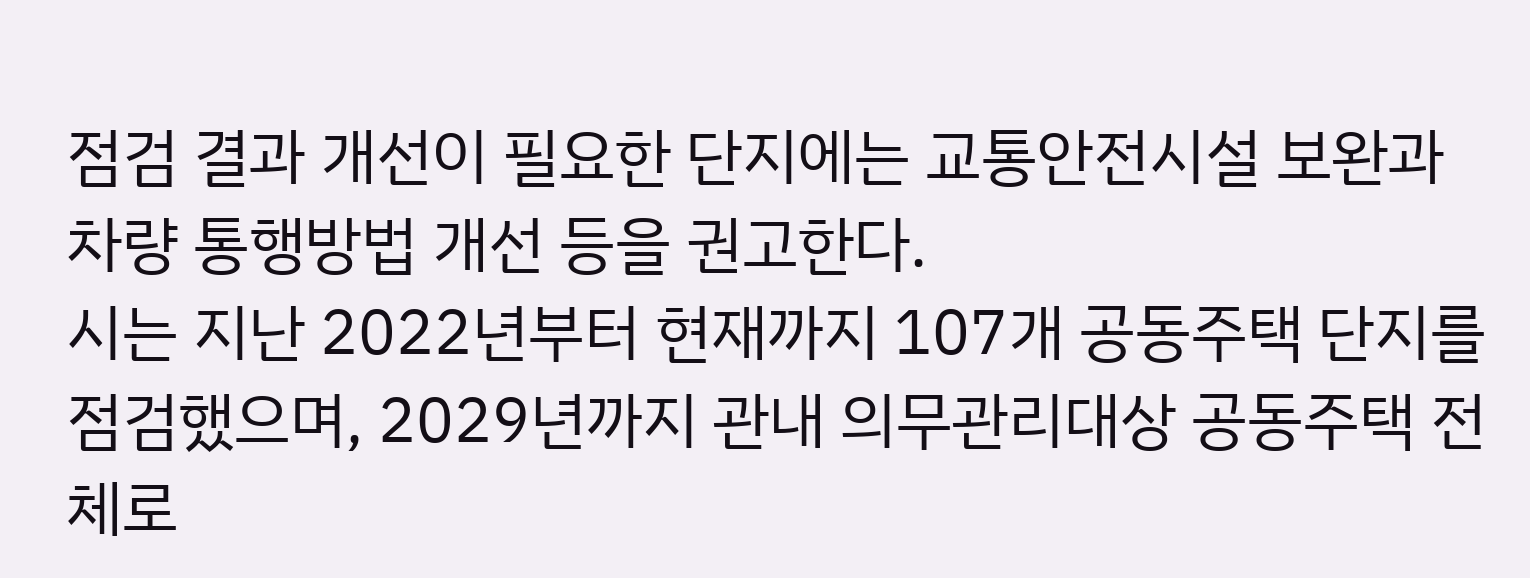점검 결과 개선이 필요한 단지에는 교통안전시설 보완과 차량 통행방법 개선 등을 권고한다.
시는 지난 2022년부터 현재까지 107개 공동주택 단지를 점검했으며, 2029년까지 관내 의무관리대상 공동주택 전체로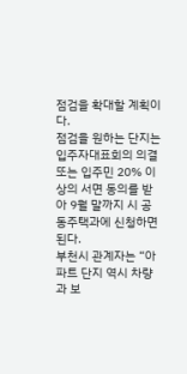점검을 확대할 계획이다.
점검을 원하는 단지는 입주자대표회의 의결 또는 입주민 20% 이상의 서면 동의를 받아 9월 말까지 시 공동주택과에 신청하면 된다.
부천시 관계자는 “아파트 단지 역시 차량과 보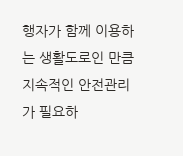행자가 함께 이용하는 생활도로인 만큼 지속적인 안전관리가 필요하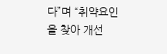다”며 “취약요인을 찾아 개선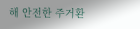해 안전한 주거환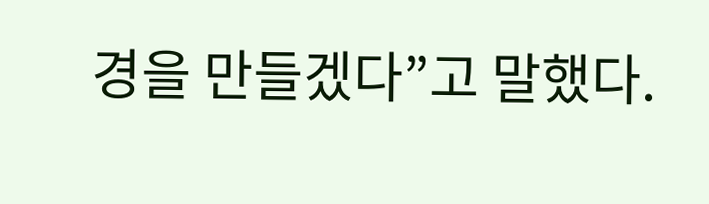경을 만들겠다”고 말했다.